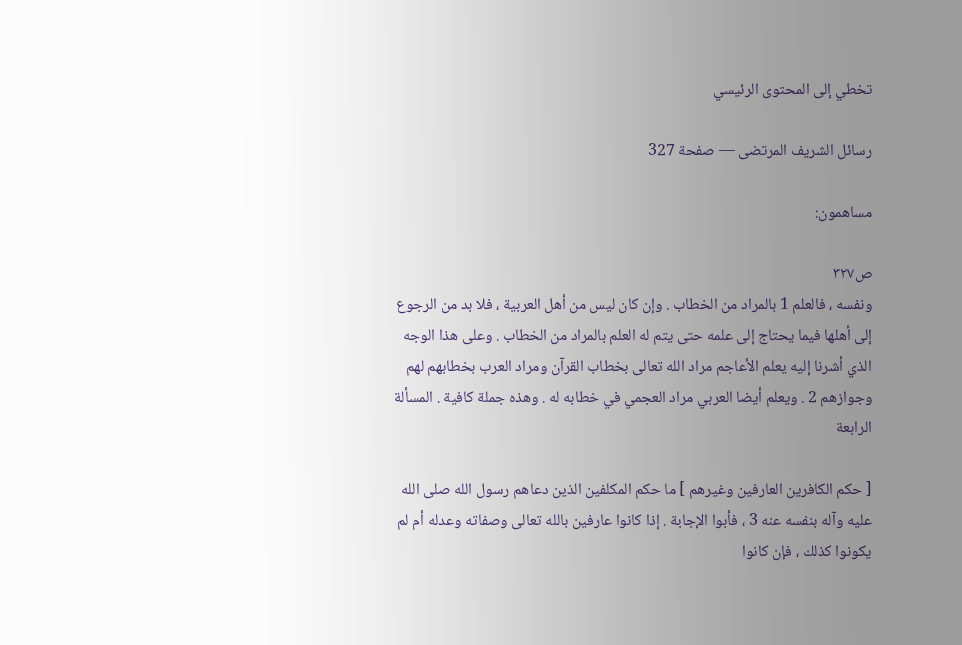تخطي إلى المحتوى الرئيسي

رسائل الشريف المرتضى — صفحة 327

مساهمون:

ص٣٢٧
ونفسه ، فالعلم 1 بالمراد من الخطاب . وإن كان ليس من أهل العربية ، فلا بد من الرجوع إلى أهلها فيما يحتاج إلى علمه حتى يتم له العلم بالمراد من الخطاب . وعلى هذا الوجه الذي أشرنا إليه يعلم الأعاجم مراد الله تعالى بخطاب القرآن ومراد العرب بخطابهم لهم وجوازهم 2 . ويعلم أيضا العربي مراد العجمي في خطابه له . وهذه جملة كافية . المسألة الرابعة

[ حكم الكافرين العارفين وغيرهم ] ما حكم المكلفين الذين دعاهم رسول الله صلى الله عليه وآله بنفسه عنه 3 ، فأبوا الإجابة . إذا كانوا عارفين بالله تعالى وصفاته وعدله أم لم يكونوا كذلك ، فإن كانوا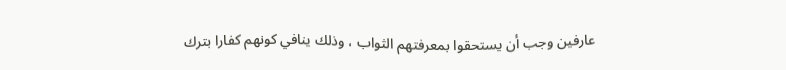عارفين وجب أن يستحقوا بمعرفتهم الثواب ، وذلك ينافي كونهم كفارا بترك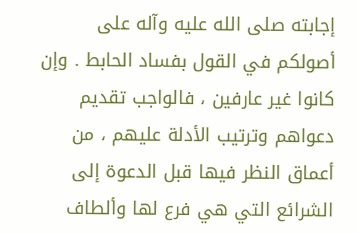إجابته صلى الله عليه وآله على أصولكم في القول بفساد الحابط . وإن كانوا غير عارفين ، فالواجب تقديم دعواهم وترتيب الأدلة عليهم ، من أعماق النظر فيها قبل الدعوة إلى الشرائع التي هي فرع لها وألطاف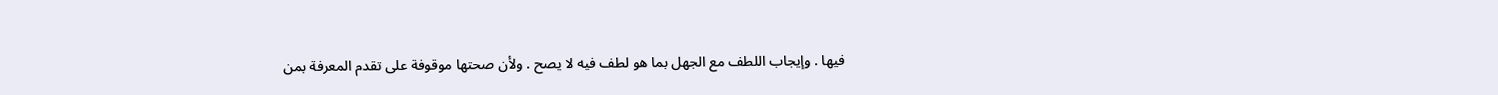فيها . وإيجاب اللطف مع الجهل بما هو لطف فيه لا يصح . ولأن صحتها موقوفة على تقدم المعرفة بمن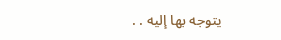يتوجه بها إليه . .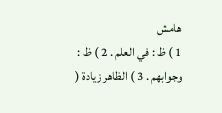هامش
1 ) ظ : في العلم . 2 ) ظ : وجوابهم . 3 ) الظاهر زيادة (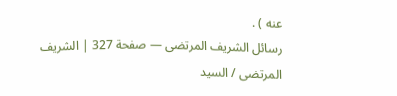عنه ) .
رسائل الشريف المرتضى — صفحة 327 | الشريف المرتضى / السيد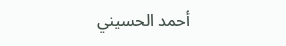أحمد الحسيني